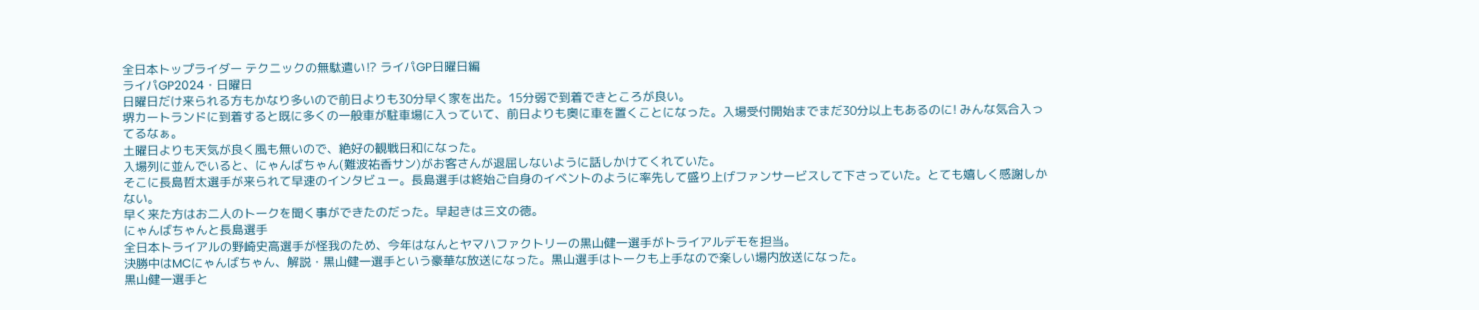全日本トップライダー テクニックの無駄遣い⁉ ライパGP日曜日編
ライパGP2024・日曜日
日曜日だけ来られる方もかなり多いので前日よりも30分早く家を出た。15分弱で到着できところが良い。
堺カートランドに到着すると既に多くの一般車が駐車場に入っていて、前日よりも奥に車を置くことになった。入場受付開始までまだ30分以上もあるのに! みんな気合入ってるなぁ。
土曜日よりも天気が良く風も無いので、絶好の観戦日和になった。
入場列に並んでいると、にゃんばちゃん(難波祐香サン)がお客さんが退屈しないように話しかけてくれていた。
そこに長島哲太選手が来られて早速のインタビュー。長島選手は終始ご自身のイベントのように率先して盛り上げファンサービスして下さっていた。とても嬉しく感謝しかない。
早く来た方はお二人のトークを聞く事ができたのだった。早起きは三文の徳。
にゃんばちゃんと長島選手
全日本トライアルの野崎史高選手が怪我のため、今年はなんとヤマハファクトリーの黒山健一選手がトライアルデモを担当。
決勝中はMCにゃんばちゃん、解説・黒山健一選手という豪華な放送になった。黒山選手はトークも上手なので楽しい場内放送になった。
黒山健一選手と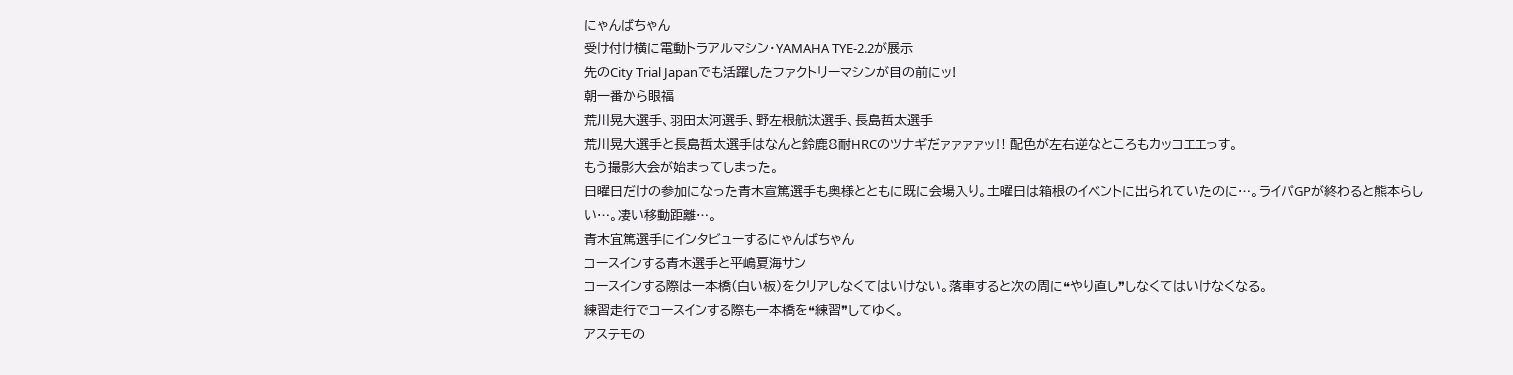にゃんばちゃん
受け付け横に電動トラアルマシン・YAMAHA TYE-2.2が展示
先のCity Trial Japanでも活躍したファクトリーマシンが目の前にッ!
朝一番から眼福
荒川晃大選手、羽田太河選手、野左根航汰選手、長島哲太選手
荒川晃大選手と長島哲太選手はなんと鈴鹿8耐HRCのツナギだァァァァッ‼ 配色が左右逆なところもカッコエエっす。
もう撮影大会が始まってしまった。
日曜日だけの参加になった青木宣篤選手も奥様とともに既に会場入り。土曜日は箱根のイベントに出られていたのに…。ライパGPが終わると熊本らしい…。凄い移動距離…。
青木宜篤選手にインタビューするにゃんばちゃん
コースインする青木選手と平嶋夏海サン
コースインする際は一本橋(白い板)をクリアしなくてはいけない。落車すると次の周に❝やり直し❞しなくてはいけなくなる。
練習走行でコースインする際も一本橋を❝練習❞してゆく。
アステモの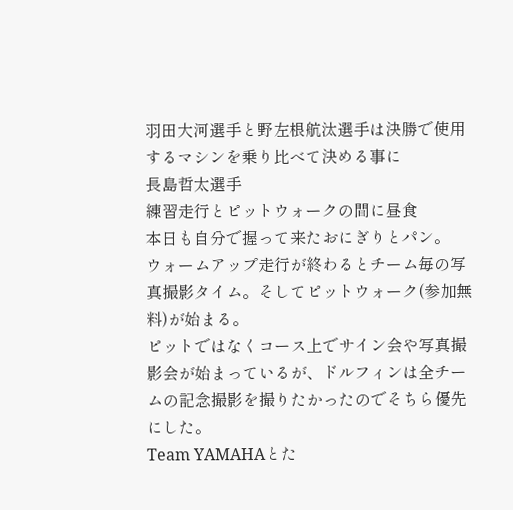羽田大河選手と野左根航汰選手は決勝で使用するマシンを乗り比べて決める事に
長島哲太選手
練習走行とピットウォークの間に昼食
本日も自分で握って来たおにぎりとパン。
ウォームアップ走行が終わるとチーム毎の写真撮影タイム。そしてピットウォーク(参加無料)が始まる。
ピットではなくコース上でサイン会や写真撮影会が始まっているが、ドルフィンは全チームの記念撮影を撮りたかったのでそちら優先にした。
Team YAMAHAとた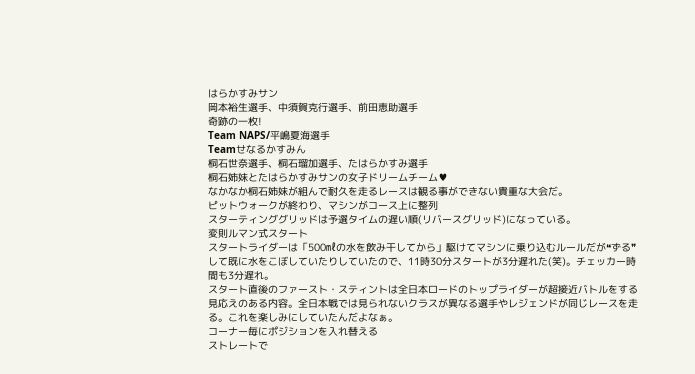はらかすみサン
岡本裕生選手、中須賀克行選手、前田恵助選手
奇跡の一枚!
Team NAPS/平嶋夏海選手
Teamせなるかすみん
桐石世奈選手、桐石瑠加選手、たはらかすみ選手
桐石姉妹とたはらかすみサンの女子ドリームチーム♥
なかなか桐石姉妹が組んで耐久を走るレースは観る事ができない貴重な大会だ。
ピットウォークが終わり、マシンがコース上に整列
スターティンググリッドは予選タイムの遅い順(リバースグリッド)になっている。
変則ルマン式スタート
スタートライダーは「500㎖の水を飲み干してから」駆けてマシンに乗り込むルールだが❝ずる❞して既に水をこぼしていたりしていたので、11時30分スタートが3分遅れた(笑)。チェッカー時間も3分遅れ。
スタート直後のファースト・スティントは全日本ロードのトップライダーが超接近バトルをする見応えのある内容。全日本戦では見られないクラスが異なる選手やレジェンドが同じレースを走る。これを楽しみにしていたんだよなぁ。
コーナー毎にポジションを入れ替える
ストレートで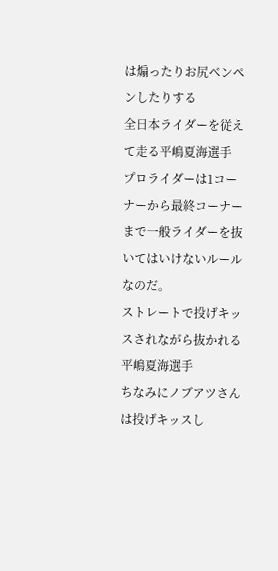は煽ったりお尻ベンペンしたりする
全日本ライダーを従えて走る平嶋夏海選手
プロライダーは1コーナーから最終コーナーまで一般ライダーを抜いてはいけないルールなのだ。
ストレートで投げキッスされながら抜かれる平嶋夏海選手
ちなみにノブアツさんは投げキッスし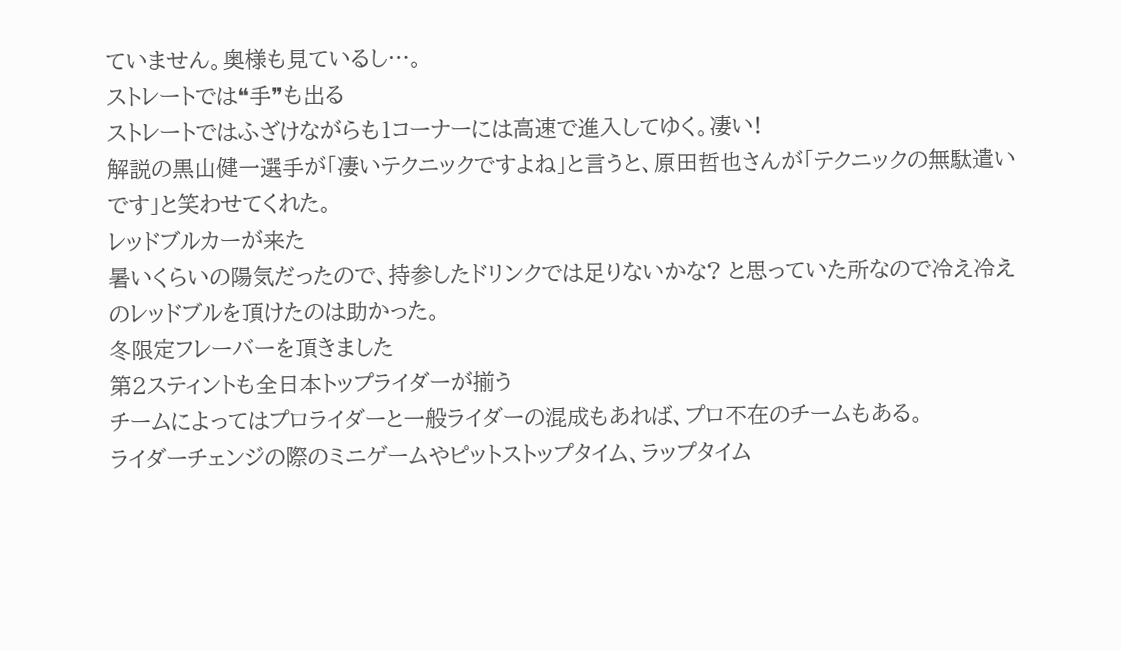ていません。奥様も見ているし…。
ストレートでは❝手❞も出る
ストレートではふざけながらも1コーナーには高速で進入してゆく。凄い!
解説の黒山健一選手が「凄いテクニックですよね」と言うと、原田哲也さんが「テクニックの無駄遣いです」と笑わせてくれた。
レッドブルカーが来た
暑いくらいの陽気だったので、持参したドリンクでは足りないかな? と思っていた所なので冷え冷えのレッドブルを頂けたのは助かった。
冬限定フレーバーを頂きました
第2スティントも全日本トップライダーが揃う
チームによってはプロライダーと一般ライダーの混成もあれば、プロ不在のチームもある。
ライダーチェンジの際のミニゲームやピットストップタイム、ラップタイム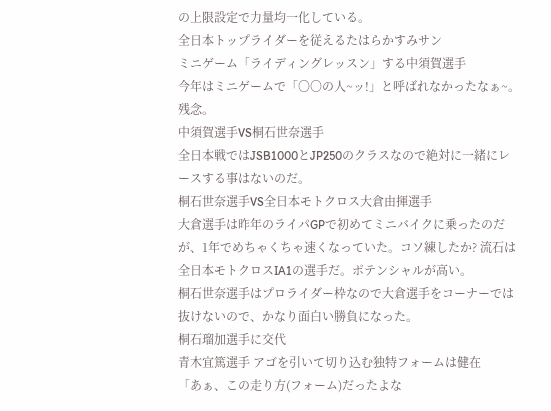の上限設定で力量均一化している。
全日本トップライダーを従えるたはらかすみサン
ミニゲーム「ライディングレッスン」する中須賀選手
今年はミニゲームで「〇〇の人~ッ!」と呼ばれなかったなぁ~。残念。
中須賀選手VS桐石世奈選手
全日本戦ではJSB1000とJP250のクラスなので絶対に一緒にレースする事はないのだ。
桐石世奈選手VS全日本モトクロス大倉由揮選手
大倉選手は昨年のライパGPで初めてミニバイクに乗ったのだが、1年でめちゃくちゃ速くなっていた。コソ練したか? 流石は全日本モトクロスIA1の選手だ。ポテンシャルが高い。
桐石世奈選手はプロライダー枠なので大倉選手をコーナーでは抜けないので、かなり面白い勝負になった。
桐石瑠加選手に交代
青木宜篤選手 アゴを引いて切り込む独特フォームは健在
「あぁ、この走り方(フォーム)だったよな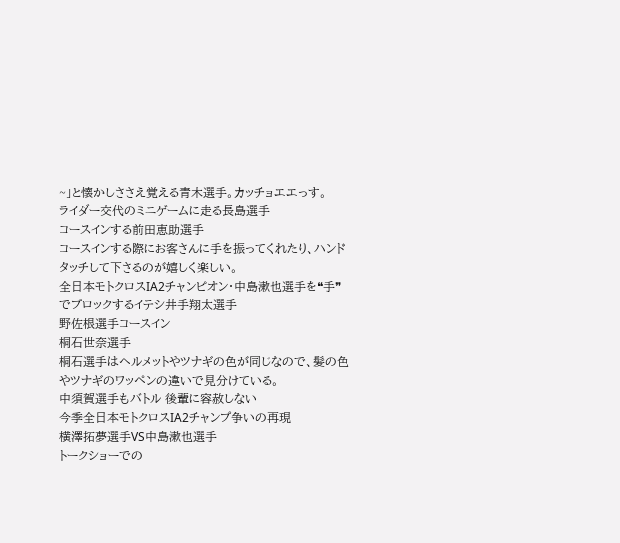~」と懐かしささえ覚える青木選手。カッチョエエっす。
ライダー交代のミニゲームに走る長島選手
コースインする前田恵助選手
コースインする際にお客さんに手を振ってくれたり、ハンドタッチして下さるのが嬉しく楽しい。
全日本モトクロスIA2チャンピオン・中島漱也選手を❝手❞でブロックするイテシ井手翔太選手
野佐根選手コースイン
桐石世奈選手
桐石選手はヘルメットやツナギの色が同じなので、髪の色やツナギのワッペンの違いで見分けている。
中須賀選手もバトル 後輩に容赦しない
今季全日本モトクロスIA2チャンプ争いの再現
横澤拓夢選手VS中島漱也選手
トークショーでの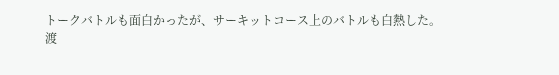トークバトルも面白かったが、サーキットコース上のバトルも白熱した。
渡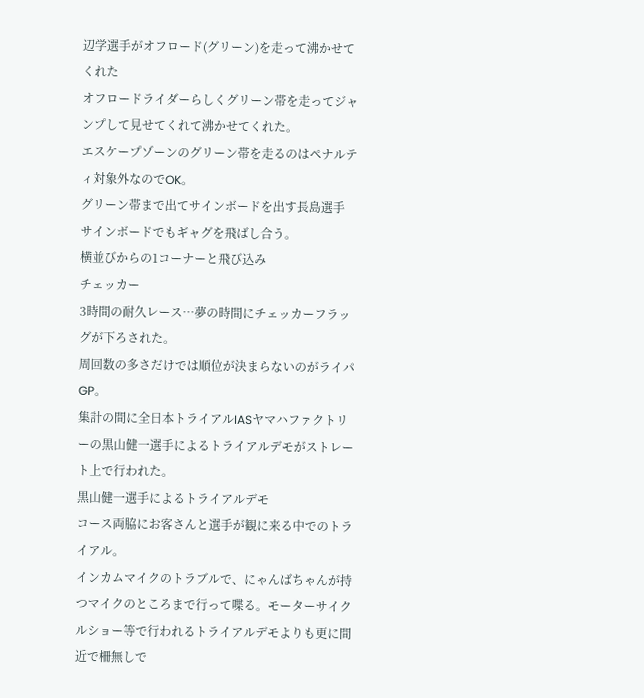辺学選手がオフロード(グリーン)を走って沸かせてくれた
オフロードライダーらしくグリーン帯を走ってジャンプして見せてくれて沸かせてくれた。
エスケープゾーンのグリーン帯を走るのはペナルティ対象外なのでOK。
グリーン帯まで出てサインボードを出す長島選手
サインボードでもギャグを飛ばし合う。
横並びからの1コーナーと飛び込み
チェッカー
3時間の耐久レース…夢の時間にチェッカーフラッグが下ろされた。
周回数の多さだけでは順位が決まらないのがライパGP。
集計の間に全日本トライアルIASヤマハファクトリーの黒山健一選手によるトライアルデモがストレート上で行われた。
黒山健一選手によるトライアルデモ
コース両脇にお客さんと選手が観に来る中でのトライアル。
インカムマイクのトラブルで、にゃんばちゃんが持つマイクのところまで行って喋る。モーターサイクルショー等で行われるトライアルデモよりも更に間近で柵無しで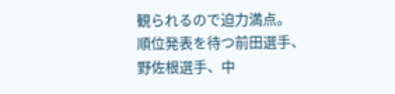観られるので迫力満点。
順位発表を待つ前田選手、野佐根選手、中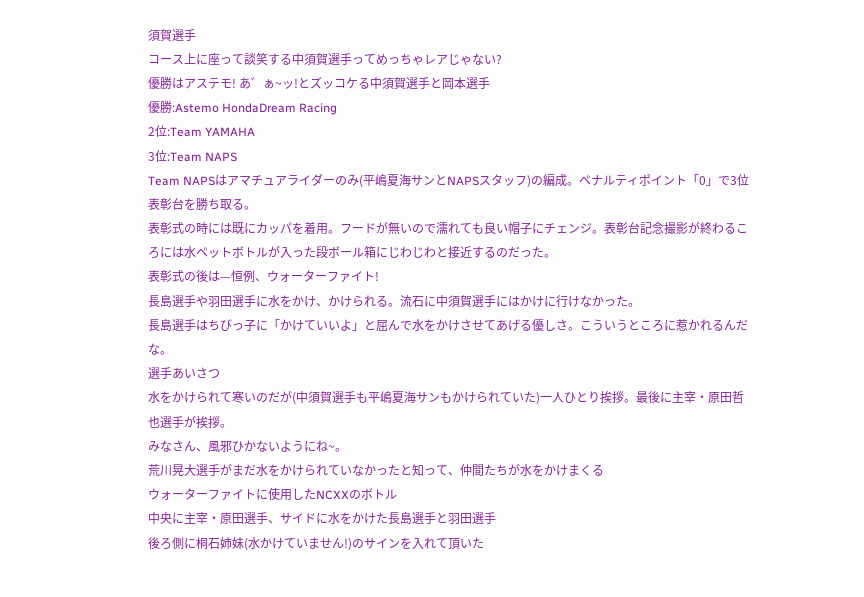須賀選手
コース上に座って談笑する中須賀選手ってめっちゃレアじゃない?
優勝はアステモ! あ゛ぁ~ッ!とズッコケる中須賀選手と岡本選手
優勝:Astemo HondaDream Racing
2位:Team YAMAHA
3位:Team NAPS
Team NAPSはアマチュアライダーのみ(平嶋夏海サンとNAPSスタッフ)の編成。ペナルティポイント「0」で3位表彰台を勝ち取る。
表彰式の時には既にカッパを着用。フードが無いので濡れても良い帽子にチェンジ。表彰台記念撮影が終わるころには水ペットボトルが入った段ボール箱にじわじわと接近するのだった。
表彰式の後は—恒例、ウォーターファイト!
長島選手や羽田選手に水をかけ、かけられる。流石に中須賀選手にはかけに行けなかった。
長島選手はちびっ子に「かけていいよ」と屈んで水をかけさせてあげる優しさ。こういうところに惹かれるんだな。
選手あいさつ
水をかけられて寒いのだが(中須賀選手も平嶋夏海サンもかけられていた)一人ひとり挨拶。最後に主宰・原田哲也選手が挨拶。
みなさん、風邪ひかないようにね~。
荒川晃大選手がまだ水をかけられていなかったと知って、仲間たちが水をかけまくる
ウォーターファイトに使用したNCXXのボトル
中央に主宰・原田選手、サイドに水をかけた長島選手と羽田選手
後ろ側に桐石姉妹(水かけていません!)のサインを入れて頂いた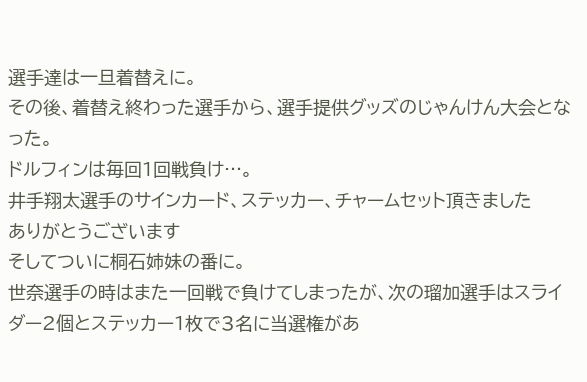選手達は一旦着替えに。
その後、着替え終わった選手から、選手提供グッズのじゃんけん大会となった。
ドルフィンは毎回1回戦負け…。
井手翔太選手のサインカード、ステッカー、チャームセット頂きました
ありがとうございます
そしてついに桐石姉妹の番に。
世奈選手の時はまた一回戦で負けてしまったが、次の瑠加選手はスライダー2個とステッカー1枚で3名に当選権があ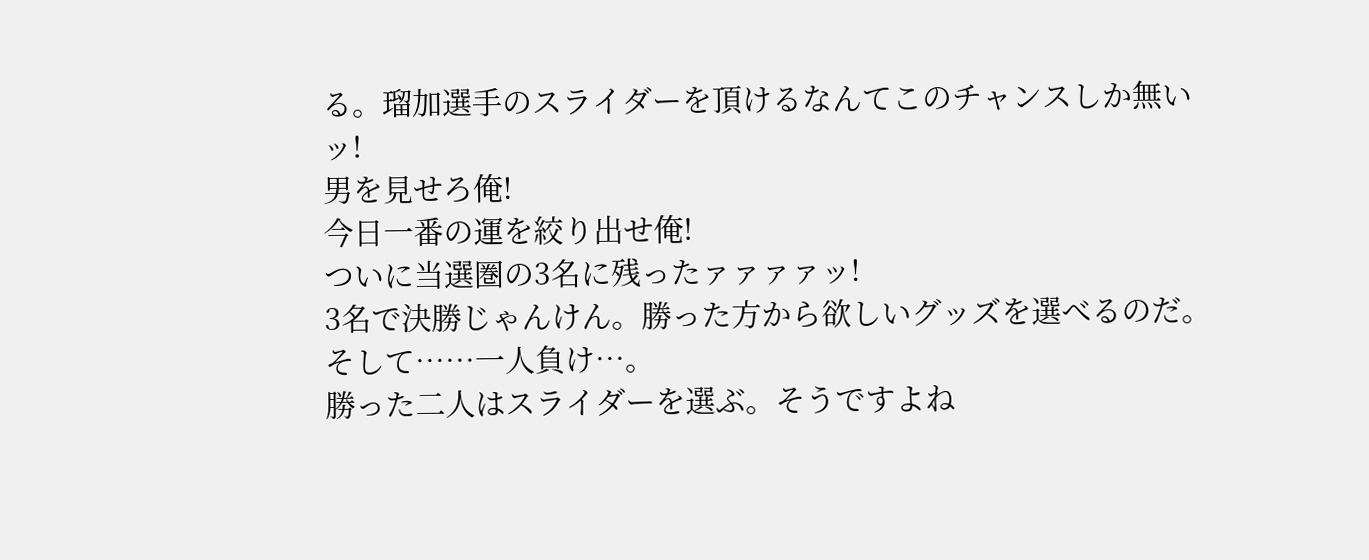る。瑠加選手のスライダーを頂けるなんてこのチャンスしか無いッ!
男を見せろ俺!
今日一番の運を絞り出せ俺!
ついに当選圏の3名に残ったァァァァッ!
3名で決勝じゃんけん。勝った方から欲しいグッズを選べるのだ。
そして……一人負け…。
勝った二人はスライダーを選ぶ。そうですよね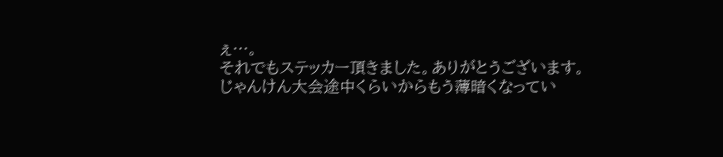ぇ…。
それでもステッカー頂きました。ありがとうございます。
じゃんけん大会途中くらいからもう薄暗くなってい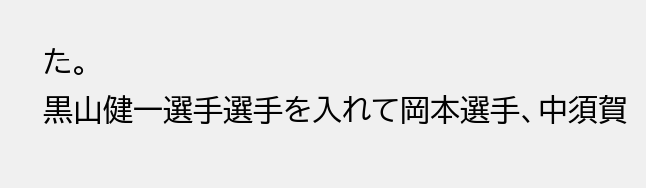た。
黒山健一選手選手を入れて岡本選手、中須賀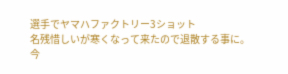選手でヤマハファクトリー3ショット
名残惜しいが寒くなって来たので退散する事に。
今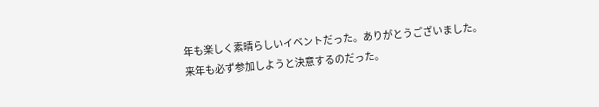年も楽しく素晴らしいイベントだった。ありがとうございました。
来年も必ず参加しようと決意するのだった。